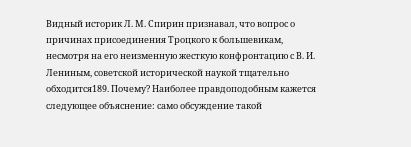Видный историк Л. М. Спирин признавал, что вопрос о причинах присоединения Троцкого к большевикам, несмотря на его неизменную жесткую конфронтацию с В. И. Лениным, советской исторической наукой тщательно обходится189. Почему? Наиболее правдоподобным кажется следующее объяснение: само обсуждение такой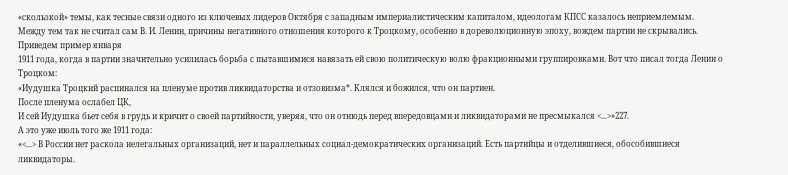«скользкой» темы, как тесные связи одного из ключевых лидеров Октября с западным империалистическим капиталом, идеологам КПСС казалось неприемлемым.
Между тем так не считал сам В. И. Ленин, причины негативного отношения которого к Троцкому, особенно в дореволюционную эпоху, вождем партии не скрывались. Приведем пример января
1911 года, когда в партии значительно усилилась борьба с пытавшимися навязать ей свою политическую волю фракционными группировками. Вот что писал тогда Ленин о Троцком:
«Иудушка Троцкий распинался на пленуме против ликвидаторства и отзовизма*. Клялся и божился, что он партиен.
После пленума ослабел ЦК,
И сей Иудушка бьет себя в грудь и кричит о своей партийности, уверяя, что он отнюдь перед впередовцами и ликвидаторами не пресмыкался <...>»227.
А это уже июль того же 1911 года:
«<...> В России нет раскола нелегальных организаций, нет и параллельных социал-демократических организаций. Есть партийцы и отделившиеся, обособившиеся ликвидаторы.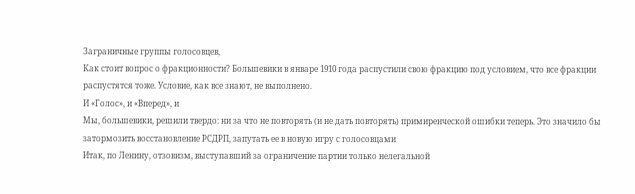Заграничные группы голосовцев,
Как стоит вопрос о фракционности? Большевики в январе 1910 года распустили свою фракцию под условием, что все фракции распустятся тоже. Условие, как все знают, не выполнено.
И «Голос», и «Вперед», и
Мы, большевики, решили твердо: ни за что не повторять (и не дать повторять) примиренческой ошибки теперь. Это значило бы затормозить восстановление РСДРП, запутать ее в новую игру с голосовцами
Итак, по Ленину, отзовизм, выступавший за ограничение партии только нелегальной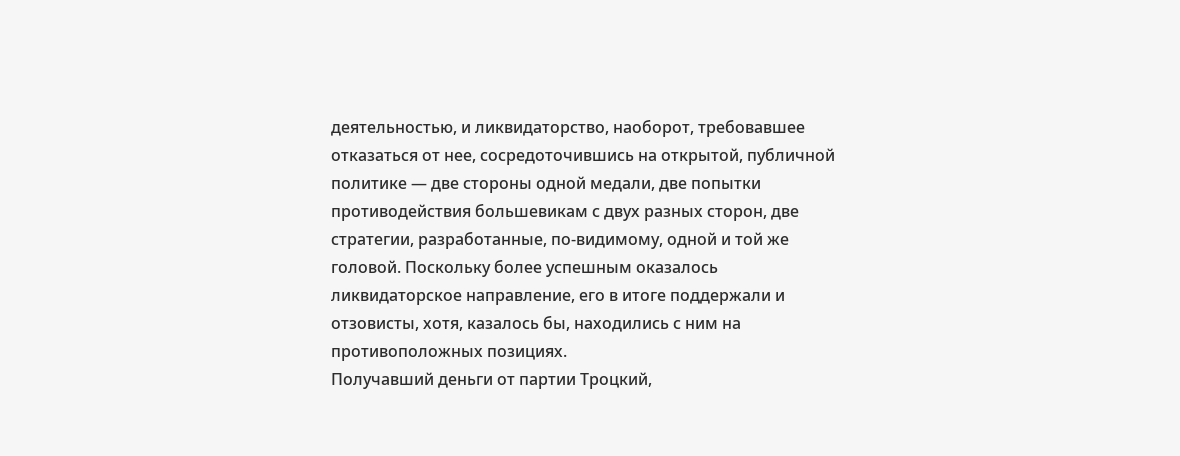деятельностью, и ликвидаторство, наоборот, требовавшее отказаться от нее, сосредоточившись на открытой, публичной политике — две стороны одной медали, две попытки противодействия большевикам с двух разных сторон, две стратегии, разработанные, по-видимому, одной и той же головой. Поскольку более успешным оказалось ликвидаторское направление, его в итоге поддержали и отзовисты, хотя, казалось бы, находились с ним на противоположных позициях.
Получавший деньги от партии Троцкий,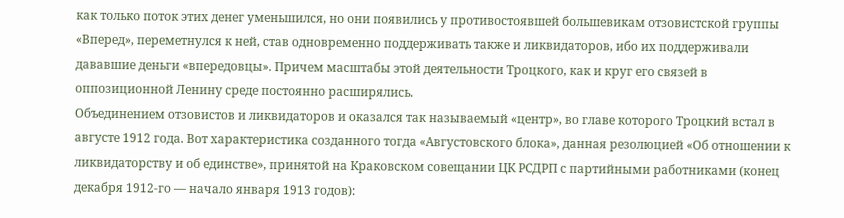как только поток этих денег уменьшился, но они появились у противостоявшей большевикам отзовистской группы «Вперед», переметнулся к ней, став одновременно поддерживать также и ликвидаторов, ибо их поддерживали дававшие деньги «впередовцы». Причем масштабы этой деятельности Троцкого, как и круг его связей в оппозиционной Ленину среде постоянно расширялись.
Объединением отзовистов и ликвидаторов и оказался так называемый «центр», во главе которого Троцкий встал в августе 1912 года. Вот характеристика созданного тогда «Августовского блока», данная резолюцией «Об отношении к ликвидаторству и об единстве», принятой на Краковском совещании ЦК РСДРП с партийными работниками (конец декабря 1912-го — начало января 1913 годов):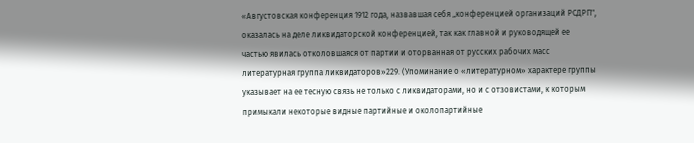«Августовская конференция 1912 года, назвавшая себя „конференцией организаций РСДРП", оказалась на деле ликвидаторской конференцией, так как главной и руководящей ее частью явилась отколовшаяся от партии и оторванная от русских рабочих масс литературная группа ликвидаторов»229. (Упоминание о «литературном» характере группы указывает на ее тесную связь не только с ликвидаторами, но и с отзовистами, к которым примыкали некоторые видные партийные и околопартийные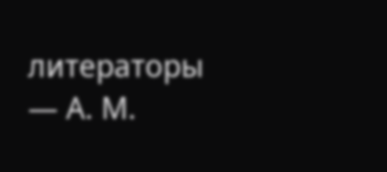литераторы — А. М.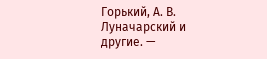Горький, А. В. Луначарский и другие. —